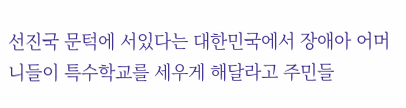선진국 문턱에 서있다는 대한민국에서 장애아 어머니들이 특수학교를 세우게 해달라고 주민들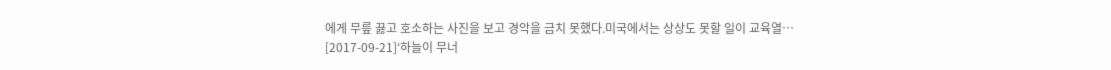에게 무릎 끓고 호소하는 사진을 보고 경악을 금치 못했다.미국에서는 상상도 못할 일이 교육열…
[2017-09-21]‘하늘이 무너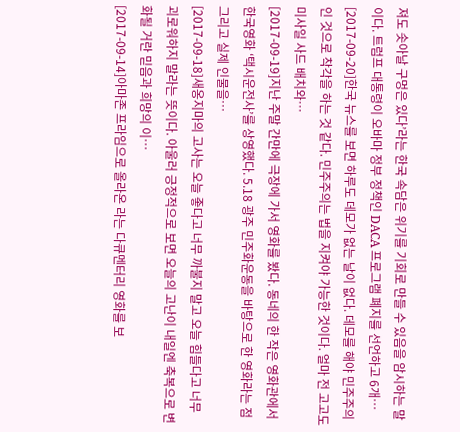져도 솟아날 구멍은 있다’라는 한국 속담은 위기를 기회로 만들 수 있음을 암시하는 말이다. 트럼프 대통령이 오바마 정부 정책인 DACA 프로그램 폐지를 선언하고 6개…
[2017-09-20]한국 뉴스를 보면 하루도 데모가 없는 날이 없다. 데모를 해야 민주주의인 것으로 착각을 하는 것 같다. 민주주의는 법을 지켜야 가능한 것이다. 얼마 전 고고도 미사일 사드 배치와…
[2017-09-19]지난 주말 간만에 극장에 가서 영화를 봤다. 동네의 한 작은 영화관에서 한국영화 ‘택시운전사’를 상영했다. 5.18 광주 민주화운동을 바탕으로 한 영화라는 점 그리고 실제 인물을…
[2017-09-18]새옹지마의 고사는 오늘 좋다고 너무 까불지 말고 오늘 힘들다고 너무 괴로워하지 말라는 뜻이다. 아울러 긍정적으로 보면 오늘의 고난이 내일엔 축복으로 변화될 거란 믿음과 희망의 이…
[2017-09-14]아마존 프라임으로 올라온 라는 다큐멘터리 영화를 보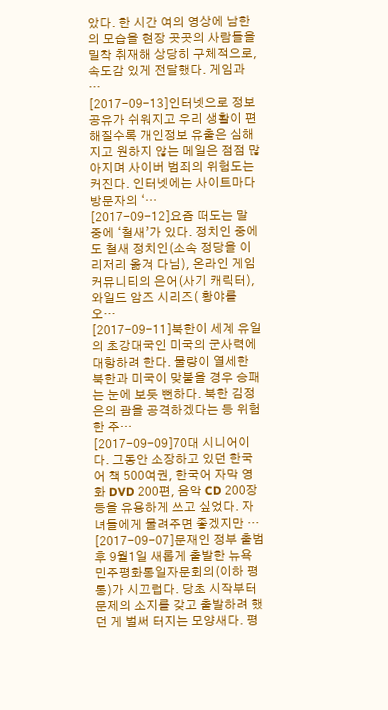았다. 한 시간 여의 영상에 남한의 모습을 현장 곳곳의 사람들을 밀착 취재해 상당히 구체적으로, 속도감 있게 전달했다. 게임과 …
[2017-09-13]인터넷으로 정보공유가 쉬워지고 우리 생활이 편해질수록 개인정보 유출은 심해지고 원하지 않는 메일은 점점 많아지며 사이버 범죄의 위험도는 커진다. 인터넷에는 사이트마다 방문자의 ‘…
[2017-09-12]요즘 떠도는 말 중에 ‘철새’가 있다. 정치인 중에도 철새 정치인(소속 정당을 이리저리 옮겨 다님), 온라인 게임 커뮤니티의 은어(사기 캐릭터), 와일드 암즈 시리즈( 황야를 오…
[2017-09-11]북한이 세계 유일의 초강대국인 미국의 군사력에 대항하려 한다. 물량이 열세한 북한과 미국이 맞붙을 경우 승패는 눈에 보듯 뻔하다. 북한 김정은의 괌을 공격하겠다는 등 위험한 주…
[2017-09-09]70대 시니어이다. 그동안 소장하고 있던 한국어 책 500여권, 한국어 자막 영화 DVD 200편, 음악 CD 200장 등을 유용하게 쓰고 싶었다. 자녀들에게 물려주면 좋겠지만 …
[2017-09-07]문재인 정부 출범 후 9월1일 새롭게 출발한 뉴욕 민주평화통일자문회의(이하 평통)가 시끄럽다. 당초 시작부터 문제의 소지를 갖고 출발하려 했던 게 벌써 터지는 모양새다. 평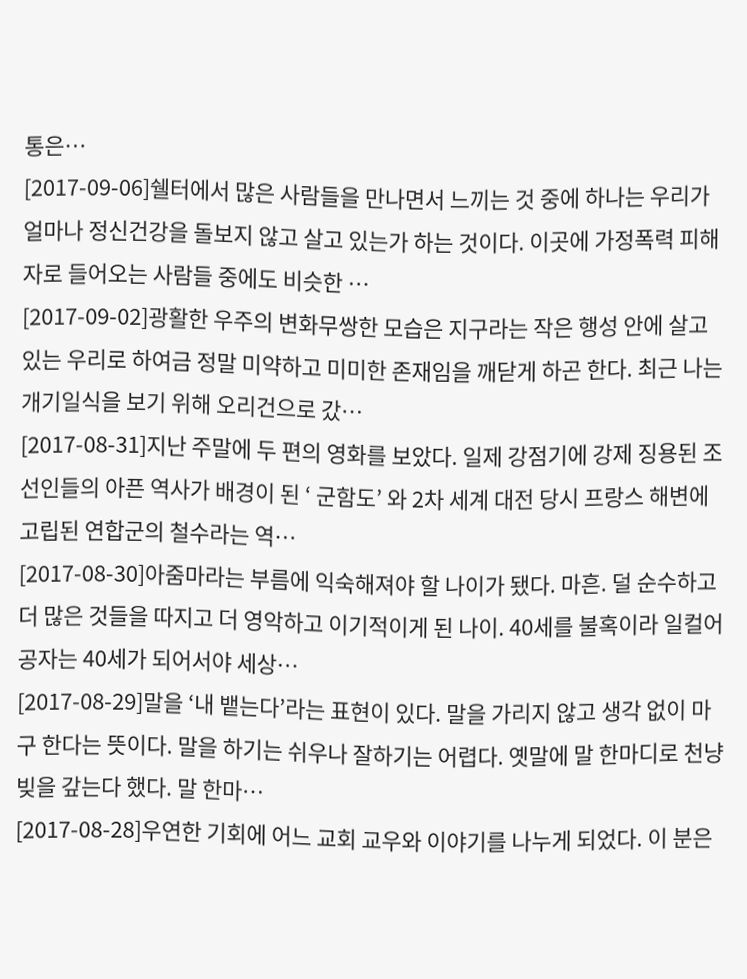통은…
[2017-09-06]쉘터에서 많은 사람들을 만나면서 느끼는 것 중에 하나는 우리가 얼마나 정신건강을 돌보지 않고 살고 있는가 하는 것이다. 이곳에 가정폭력 피해자로 들어오는 사람들 중에도 비슷한 …
[2017-09-02]광활한 우주의 변화무쌍한 모습은 지구라는 작은 행성 안에 살고 있는 우리로 하여금 정말 미약하고 미미한 존재임을 깨닫게 하곤 한다. 최근 나는 개기일식을 보기 위해 오리건으로 갔…
[2017-08-31]지난 주말에 두 편의 영화를 보았다. 일제 강점기에 강제 징용된 조선인들의 아픈 역사가 배경이 된 ‘ 군함도’ 와 2차 세계 대전 당시 프랑스 해변에 고립된 연합군의 철수라는 역…
[2017-08-30]아줌마라는 부름에 익숙해져야 할 나이가 됐다. 마흔. 덜 순수하고 더 많은 것들을 따지고 더 영악하고 이기적이게 된 나이. 40세를 불혹이라 일컬어 공자는 40세가 되어서야 세상…
[2017-08-29]말을 ‘내 뱉는다’라는 표현이 있다. 말을 가리지 않고 생각 없이 마구 한다는 뜻이다. 말을 하기는 쉬우나 잘하기는 어렵다. 옛말에 말 한마디로 천냥 빚을 갚는다 했다. 말 한마…
[2017-08-28]우연한 기회에 어느 교회 교우와 이야기를 나누게 되었다. 이 분은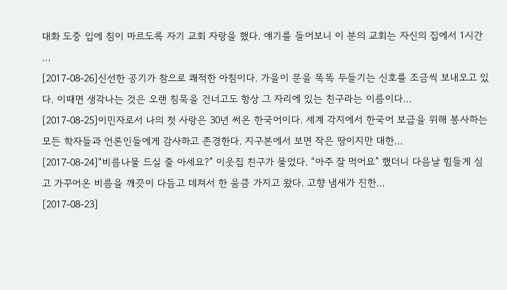대화 도중 입에 침이 마르도록 자기 교회 자랑을 했다. 얘기를 들어보니 이 분의 교회는 자신의 집에서 1시간 …
[2017-08-26]신선한 공기가 참으로 쾌적한 아침이다. 가을이 문을 똑똑 두들기는 신호를 조금씩 보내오고 있다. 이때면 생각나는 것은 오랜 침묵을 건너고도 항상 그 자리에 있는 친구라는 이름이다…
[2017-08-25]이민자로서 나의 첫 사랑은 30년 써온 한국어이다. 세계 각지에서 한국어 보급을 위해 봉사하는 모든 학자들과 언론인들에게 감사하고 존경한다. 지구본에서 보면 작은 땅이지만 대한…
[2017-08-24]“비름나물 드실 줄 아세요?” 이웃집 친구가 물었다. “아주 잘 먹어요” 했더니 다음날 힘들게 심고 가꾸어온 비름을 깨끗이 다듬고 데쳐서 한 움큼 가지고 왔다. 고향 냄새가 진한…
[2017-08-23]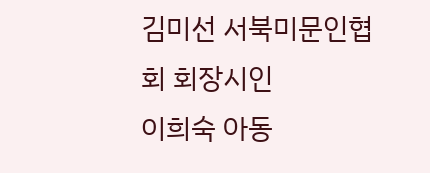김미선 서북미문인협회 회장시인
이희숙 아동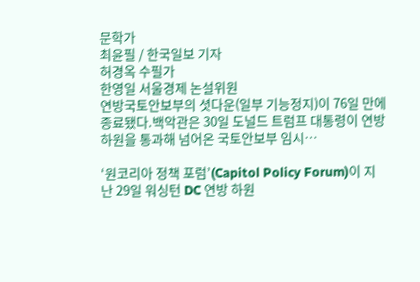문학가
최윤필 / 한국일보 기자
허경옥 수필가
한영일 서울경제 논설위원
연방국토안보부의 셧다운(일부 기능정지)이 76일 만에 종료됐다.백악관은 30일 도널드 트럼프 대통령이 연방하원을 통과해 넘어온 국토안보부 임시…

‘원코리아 정책 포럼’(Capitol Policy Forum)이 지난 29일 워싱턴 DC 연방 하원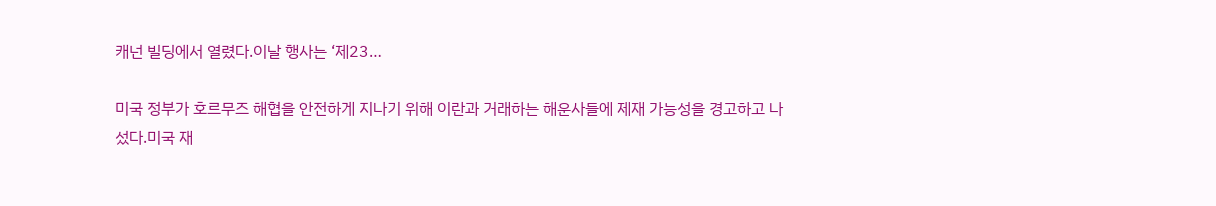캐넌 빌딩에서 열렸다.이날 행사는 ‘제23…

미국 정부가 호르무즈 해협을 안전하게 지나기 위해 이란과 거래하는 해운사들에 제재 가능성을 경고하고 나섰다.미국 재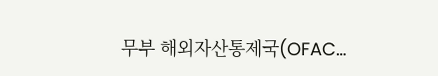무부 해외자산통제국(OFAC…